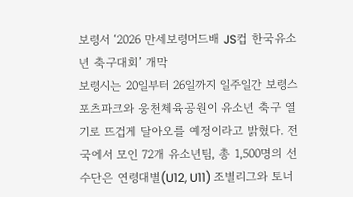보령서 ‘2026 만세보령머드배 JS컵 한국유소년 축구대회’ 개막
보령시는 20일부터 26일까지 일주일간 보령스포츠파크와 웅천체육공원이 유소년 축구 열기로 뜨겁게 달아오를 예정이라고 밝혔다. 전국에서 모인 72개 유소년팀, 총 1,500명의 선수단은 연령대별(U12, U11) 조별리그와 토너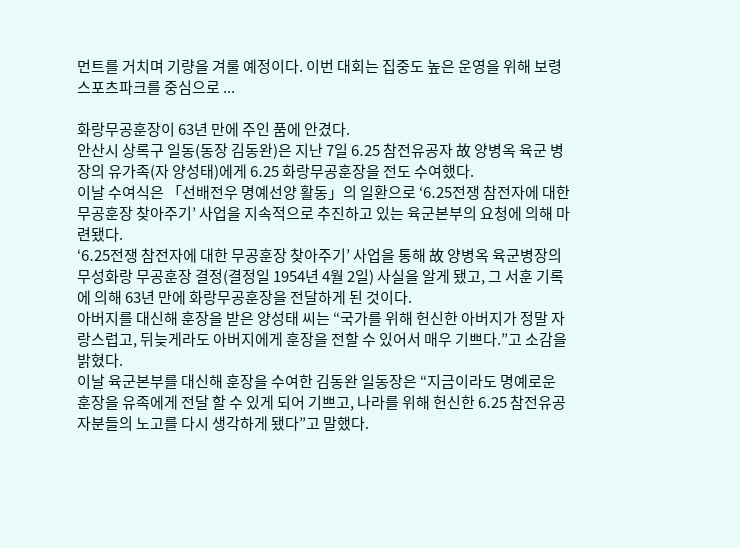먼트를 거치며 기량을 겨룰 예정이다. 이번 대회는 집중도 높은 운영을 위해 보령스포츠파크를 중심으로 ...

화랑무공훈장이 63년 만에 주인 품에 안겼다.
안산시 상록구 일동(동장 김동완)은 지난 7일 6․25 참전유공자 故 양병옥 육군 병장의 유가족(자 양성태)에게 6․25 화랑무공훈장을 전도 수여했다.
이날 수여식은 「선배전우 명예선양 활동」의 일환으로 ‘6․25전쟁 참전자에 대한 무공훈장 찾아주기’ 사업을 지속적으로 추진하고 있는 육군본부의 요청에 의해 마련됐다.
‘6․25전쟁 참전자에 대한 무공훈장 찾아주기’ 사업을 통해 故 양병옥 육군병장의 무성화랑 무공훈장 결정(결정일 1954년 4월 2일) 사실을 알게 됐고, 그 서훈 기록에 의해 63년 만에 화랑무공훈장을 전달하게 된 것이다.
아버지를 대신해 훈장을 받은 양성태 씨는 “국가를 위해 헌신한 아버지가 정말 자랑스럽고, 뒤늦게라도 아버지에게 훈장을 전할 수 있어서 매우 기쁘다.”고 소감을 밝혔다.
이날 육군본부를 대신해 훈장을 수여한 김동완 일동장은 “지금이라도 명예로운 훈장을 유족에게 전달 할 수 있게 되어 기쁘고, 나라를 위해 헌신한 6․25 참전유공자분들의 노고를 다시 생각하게 됐다”고 말했다.